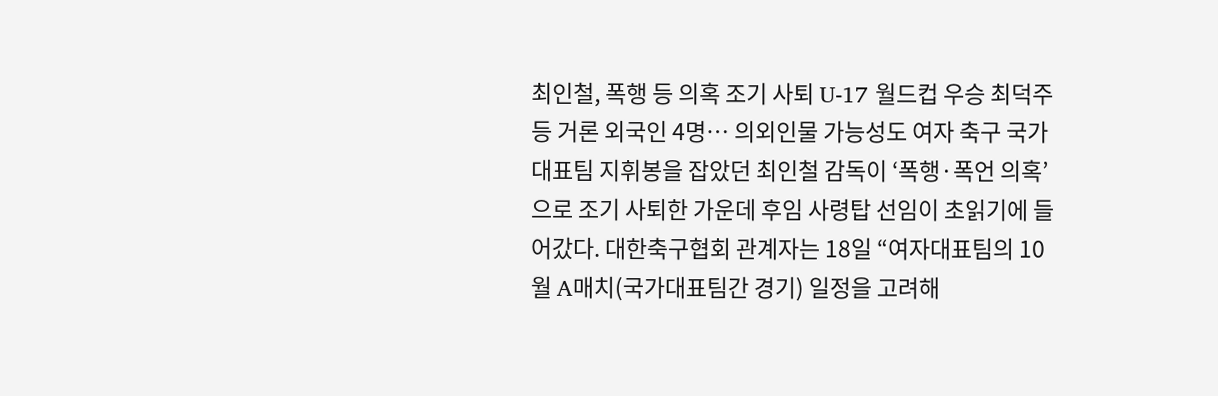최인철, 폭행 등 의혹 조기 사퇴 U-17 월드컵 우승 최덕주 등 거론 외국인 4명… 의외인물 가능성도 여자 축구 국가대표팀 지휘봉을 잡았던 최인철 감독이 ‘폭행·폭언 의혹’으로 조기 사퇴한 가운데 후임 사령탑 선임이 초읽기에 들어갔다. 대한축구협회 관계자는 18일 “여자대표팀의 10월 A매치(국가대표팀간 경기) 일정을 고려해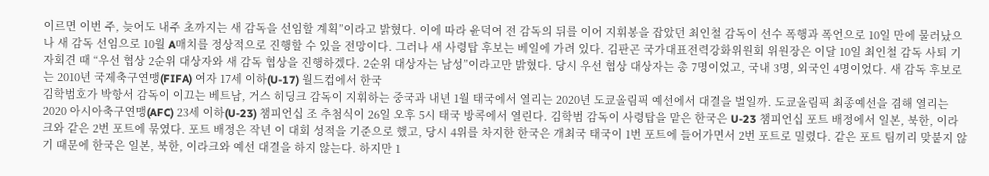이르면 이번 주, 늦어도 내주 초까지는 새 감독을 선임할 계획”이라고 밝혔다. 이에 따라 윤덕여 전 감독의 뒤를 이어 지휘봉을 잡았던 최인철 감독이 선수 폭행과 폭언으로 10일 만에 물러났으나 새 감독 선임으로 10월 A매치를 정상적으로 진행할 수 있을 전망이다. 그러나 새 사령탑 후보는 베일에 가려 있다. 김판곤 국가대표전력강화위원회 위원장은 이달 10일 최인철 감독 사퇴 기자회견 때 “우선 협상 2순위 대상자와 새 감독 협상을 진행하겠다. 2순위 대상자는 남성”이라고만 밝혔다. 당시 우선 협상 대상자는 총 7명이었고, 국내 3명, 외국인 4명이었다. 새 감독 후보로는 2010년 국제축구연맹(FIFA) 여자 17세 이하(U-17) 월드컵에서 한국
김학범호가 박항서 감독이 이끄는 베트남, 거스 히딩크 감독이 지휘하는 중국과 내년 1월 태국에서 열리는 2020년 도쿄올림픽 예선에서 대결을 벌일까. 도쿄올림픽 최종예선을 겸해 열리는 2020 아시아축구연맹(AFC) 23세 이하(U-23) 챔피언십 조 추첨식이 26일 오후 5시 태국 방콕에서 열린다. 김학범 감독이 사령탑을 맡은 한국은 U-23 챔피언십 포트 배정에서 일본, 북한, 이라크와 같은 2번 포트에 묶였다. 포트 배정은 작년 이 대회 성적을 기준으로 했고, 당시 4위를 차지한 한국은 개최국 태국이 1번 포트에 들어가면서 2번 포트로 밀렸다. 같은 포트 팀끼리 맞붙지 않기 때문에 한국은 일본, 북한, 이라크와 예선 대결을 하지 않는다. 하지만 1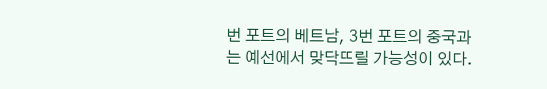번 포트의 베트남, 3번 포트의 중국과는 예선에서 맞닥뜨릴 가능성이 있다.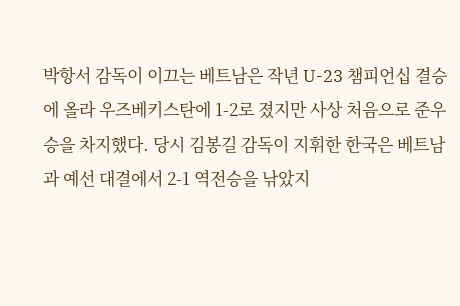박항서 감독이 이끄는 베트남은 작년 U-23 챔피언십 결승에 올라 우즈베키스탄에 1-2로 졌지만 사상 처음으로 준우승을 차지했다. 당시 김봉길 감독이 지휘한 한국은 베트남과 예선 대결에서 2-1 역전승을 낚았지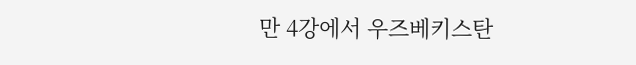만 4강에서 우즈베키스탄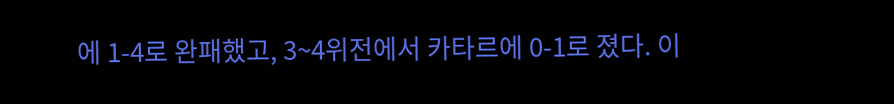에 1-4로 완패했고, 3~4위전에서 카타르에 0-1로 졌다. 이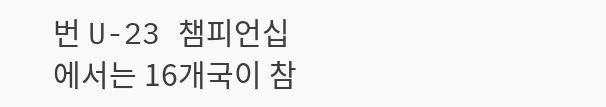번 U-23 챔피언십에서는 16개국이 참